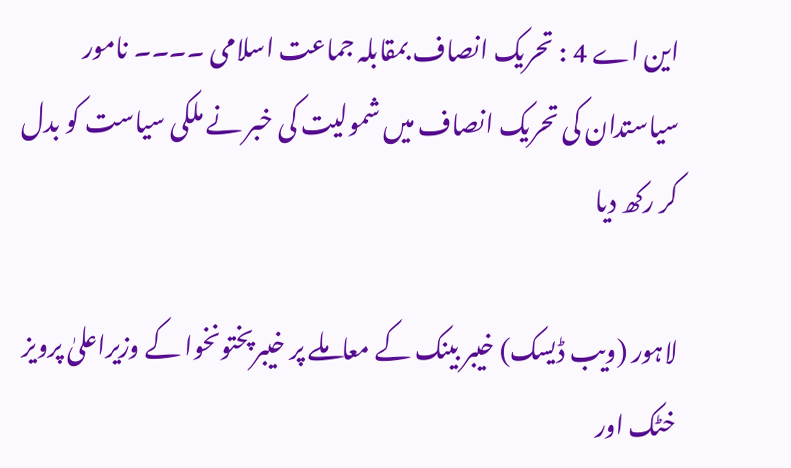این اے 4 : تحریک انصاف بمقابلہ جماعت اسلامی ۔۔۔۔ نامور سیاستدان کی تحریک انصاف میں شمولیت کی خبر نے ملکی سیاست کو بدل کر رکھ دیا

لاہور (ویب ڈیسک) خیبر بینک کے معاملے پر خیبرپختونخوا کے وزیراعلیٰ پرویز خٹک اور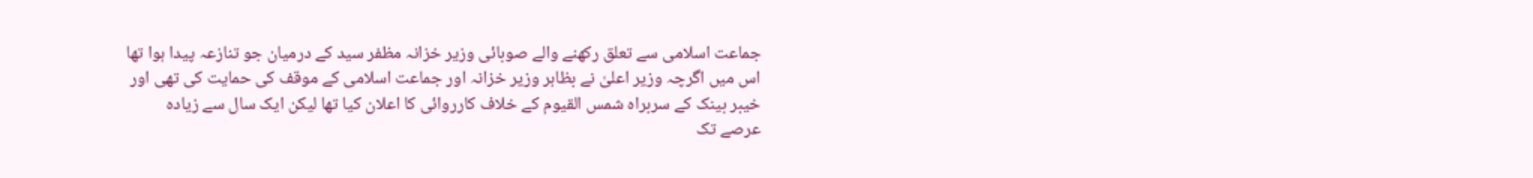جماعت اسلامی سے تعلق رکھنے والے صوبائی وزیر خزانہ مظفر سید کے درمیان جو تنازعہ پیدا ہوا تھا اس میں اگرچہ وزیر اعلیٰ نے بظاہر وزیر خزانہ اور جماعت اسلامی کے موقف کی حمایت کی تھی اور خیبر بینک کے سربراہ شمس القیوم کے خلاف کارروائی کا اعلان کیا تھا لیکن ایک سال سے زیادہ عرصے تک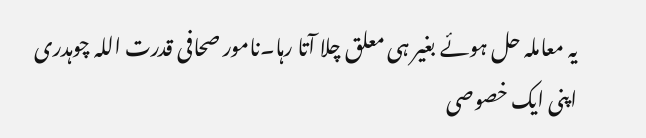یہ معاملہ حل ہوئے بغیر ہی معلق چلا آتا رہا۔نامور صحافی قدرت اللہ چوہدری اپنی ایک خصوصی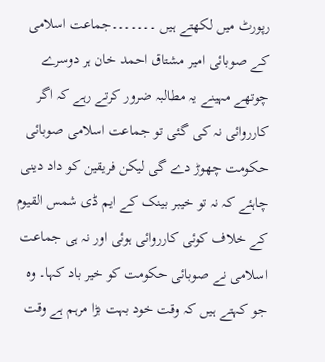رپورٹ میں لکھتے ہیں ۔۔۔۔۔۔۔جماعت اسلامی کے صوبائی امیر مشتاق احمد خان ہر دوسرے چوتھے مہینے یہ مطالبہ ضرور کرتے رہے کہ اگر کارروائی نہ کی گئی تو جماعت اسلامی صوبائی حکومت چھوڑ دے گی لیکن فریقین کو داد دینی چاہئے کہ نہ تو خیبر بینک کے ایم ڈی شمس القیوم کے خلاف کوئی کارروائی ہوئی اور نہ ہی جماعت اسلامی نے صوبائی حکومت کو خیر باد کہا۔ وہ جو کہتے ہیں کہ وقت خود بہت بڑا مرہم ہے وقت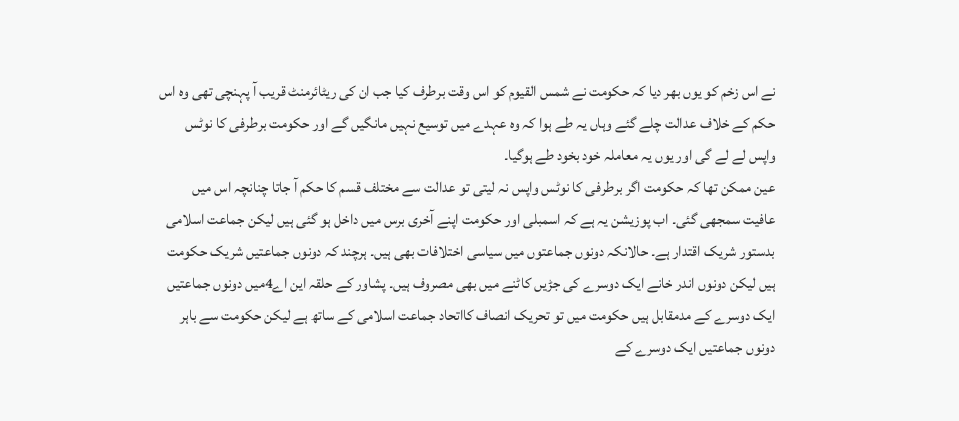نے اس زخم کو یوں بھر دیا کہ حکومت نے شمس القیوم کو اس وقت برطرف کیا جب ان کی ریٹائرمنٹ قریب آ پہنچی تھی وہ اس حکم کے خلاف عدالت چلے گئے وہاں یہ طے ہوا کہ وہ عہدے میں توسیع نہیں مانگیں گے اور حکومت برطرفی کا نوٹس واپس لے لے گی اور یوں یہ معاملہ خود بخود طے ہوگیا۔
عین ممکن تھا کہ حکومت اگر برطرفی کا نوٹس واپس نہ لیتی تو عدالت سے مختلف قسم کا حکم آ جاتا چنانچہ اس میں عافیت سمجھی گئی۔ اب پوزیشن یہ ہے کہ اسمبلی اور حکومت اپنے آخری برس میں داخل ہو گئی ہیں لیکن جماعت اسلامی بدستور شریک اقتدار ہے۔ حالانکہ دونوں جماعتوں میں سیاسی اختلافات بھی ہیں۔ ہرچند کہ دونوں جماعتیں شریک حکومت ہیں لیکن دونوں اندر خانے ایک دوسرے کی جڑیں کاٹنے میں بھی مصروف ہیں۔ پشاور کے حلقہ این اے4میں دونوں جماعتیں ایک دوسرے کے مدمقابل ہیں حکومت میں تو تحریک انصاف کااتحاد جماعت اسلامی کے ساتھ ہے لیکن حکومت سے باہر دونوں جماعتیں ایک دوسرے کے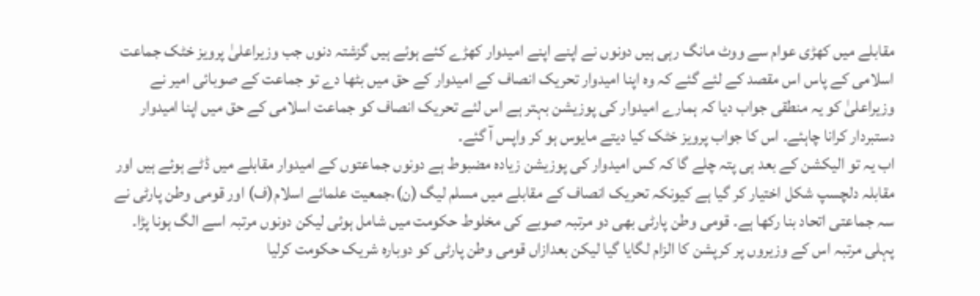مقابلے میں کھڑی عوام سے ووٹ مانگ رہی ہیں دونوں نے اپنے اپنے امیدوار کھڑے کئے ہوئے ہیں گزشتہ دنوں جب وزیراعلیٰ پرویز خٹک جماعت اسلامی کے پاس اس مقصد کے لئے گئے کہ وہ اپنا امیدوار تحریک انصاف کے امیدوار کے حق میں بٹھا دے تو جماعت کے صوبائی امیر نے وزیراعلیٰ کو یہ منطقی جواب دیا کہ ہمارے امیدوار کی پوزیشن بہتر ہے اس لئے تحریک انصاف کو جماعت اسلامی کے حق میں اپنا امیدوار دستبردار کرانا چاہئے۔ اس کا جواب پرویز خٹک کیا دیتے مایوس ہو کر واپس آ گئے۔
اب یہ تو الیکشن کے بعد ہی پتہ چلے گا کہ کس امیدوار کی پوزیشن زیادہ مضبوط ہے دونوں جماعتوں کے امیدوار مقابلے میں ڈٹے ہوئے ہیں اور مقابلہ دلچسپ شکل اختیار کر گیا ہے کیونکہ تحریک انصاف کے مقابلے میں مسلم لیگ (ن)،جمعیت علمائے اسلام(ف) اور قومی وطن پارٹی نے سہ جماعتی اتحاد بنا رکھا ہے۔ قومی وطن پارٹی بھی دو مرتبہ صوبے کی مخلوط حکومت میں شامل ہوئی لیکن دونوں مرتبہ اسے الگ ہونا پڑا۔ پہلی مرتبہ اس کے وزیروں پر کرپشن کا الزام لگایا گیا لیکن بعدازاں قومی وطن پارٹی کو دوبارہ شریک حکومت کرلیا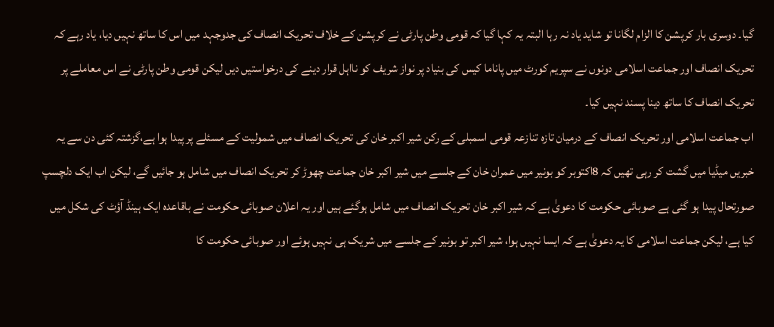گیا۔ دوسری بار کرپشن کا الزام لگانا تو شاید یاد نہ رہا البتہ یہ کہا گیا کہ قومی وطن پارٹی نے کرپشن کے خلاف تحریک انصاف کی جدوجہد میں اس کا ساتھ نہیں دیا، یاد رہے کہ تحریک انصاف اور جماعت اسلامی دونوں نے سپریم کورٹ میں پاناما کیس کی بنیاد پر نواز شریف کو نااہل قرار دینے کی درخواستیں دیں لیکن قومی وطن پارٹی نے اس معاملے پر تحریک انصاف کا ساتھ دینا پسند نہیں کیا۔
اب جماعت اسلامی اور تحریک انصاف کے درمیان تازہ تنازعہ قومی اسمبلی کے رکن شیر اکبر خان کی تحریک انصاف میں شمولیت کے مسئلے پر پیدا ہوا ہے،گزشتہ کئی دن سے یہ خبریں میڈیا میں گشت کر رہی تھیں کہ 8اکتوبر کو بونیر میں عمران خان کے جلسے میں شیر اکبر خان جماعت چھوڑ کر تحریک انصاف میں شامل ہو جائیں گے، لیکن اب ایک دلچسپ صورتحال پیدا ہو گئی ہے صوبائی حکومت کا دعویٰ ہے کہ شیر اکبر خان تحریک انصاف میں شامل ہوگئے ہیں اور یہ اعلان صوبائی حکومت نے باقاعدہ ایک ہینڈ آؤٹ کی شکل میں کیا ہے، لیکن جماعت اسلامی کا یہ دعویٰ ہے کہ ایسا نہیں ہوا، شیر اکبر تو بونیر کے جلسے میں شریک ہی نہیں ہوئے اور صوبائی حکومت کا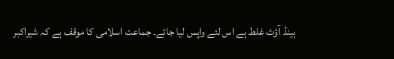ہینڈ آؤٹ غلط ہے اس لئے واپس لیا جائے۔ جماعت اسلامی کا موقف ہے کہ شیراکبر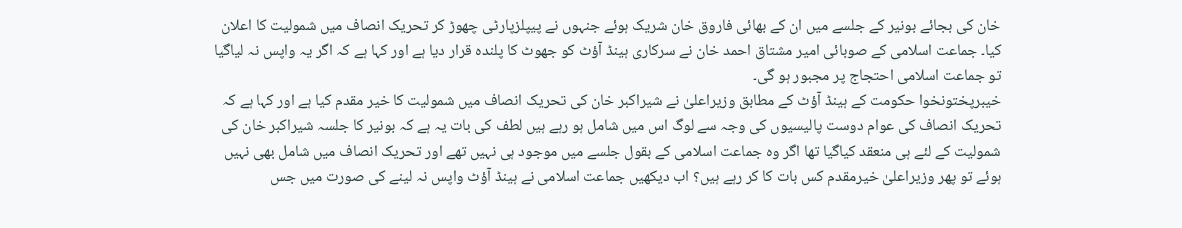خان کی بجائے بونیر کے جلسے میں ان کے بھائی فاروق خان شریک ہوئے جنہوں نے پیپلزپارٹی چھوڑ کر تحریک انصاف میں شمولیت کا اعلان کیا۔ جماعت اسلامی کے صوبائی امیر مشتاق احمد خان نے سرکاری ہینڈ آؤٹ کو جھوٹ کا پلندہ قرار دیا ہے اور کہا ہے کہ اگر یہ واپس نہ لیاگیا تو جماعت اسلامی احتجاج پر مجبور ہو گی۔
خیبرپختونخوا حکومت کے ہینڈ آؤٹ کے مطابق وزیراعلیٰ نے شیراکبر خان کی تحریک انصاف میں شمولیت کا خیر مقدم کیا ہے اور کہا ہے کہ تحریک انصاف کی عوام دوست پالیسیوں کی وجہ سے لوگ اس میں شامل ہو رہے ہیں لطف کی بات یہ ہے کہ بونیر کا جلسہ شیراکبر خان کی شمولیت کے لئے ہی منعقد کیاگیا تھا اگر وہ جماعت اسلامی کے بقول جلسے میں موجود ہی نہیں تھے اور تحریک انصاف میں شامل بھی نہیں ہوئے تو پھر وزیراعلیٰ خیرمقدم کس بات کا کر رہے ہیں؟ اب دیکھیں جماعت اسلامی نے ہینڈ آؤٹ واپس نہ لینے کی صورت میں جس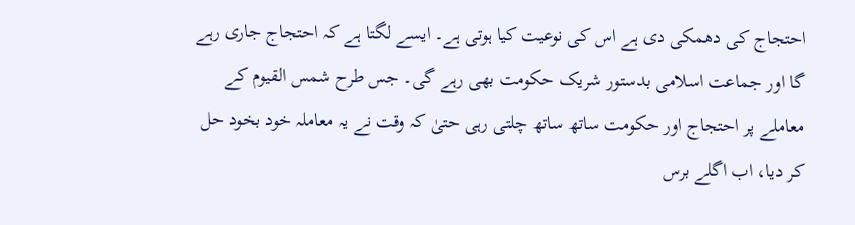احتجاج کی دھمکی دی ہے اس کی نوعیت کیا ہوتی ہے۔ ایسے لگتا ہے کہ احتجاج جاری رہے گا اور جماعت اسلامی بدستور شریک حکومت بھی رہے گی۔ جس طرح شمس القیوم کے معاملے پر احتجاج اور حکومت ساتھ ساتھ چلتی رہی حتیٰ کہ وقت نے یہ معاملہ خود بخود حل کر دیا، اب اگلے برس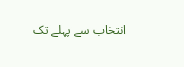انتخاب سے پہلے تک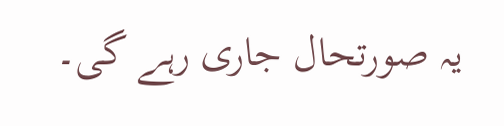یہ صورتحال جاری رہے گی۔